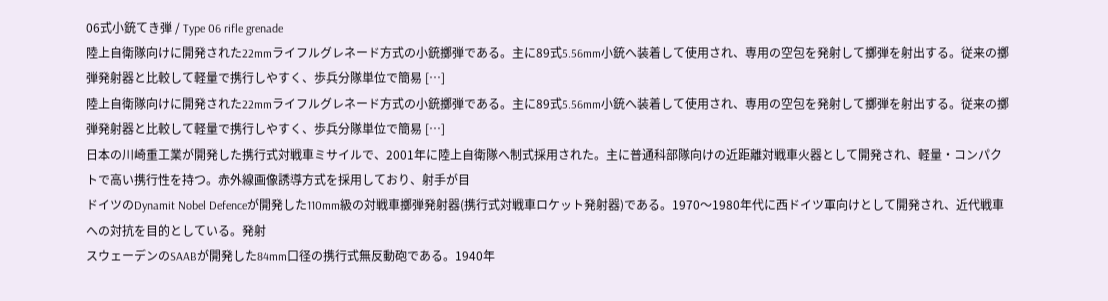06式小銃てき弾 / Type 06 rifle grenade
陸上自衛隊向けに開発された22mmライフルグレネード方式の小銃擲弾である。主に89式5.56mm小銃へ装着して使用され、専用の空包を発射して擲弾を射出する。従来の擲弾発射器と比較して軽量で携行しやすく、歩兵分隊単位で簡易 […]
陸上自衛隊向けに開発された22mmライフルグレネード方式の小銃擲弾である。主に89式5.56mm小銃へ装着して使用され、専用の空包を発射して擲弾を射出する。従来の擲弾発射器と比較して軽量で携行しやすく、歩兵分隊単位で簡易 […]
日本の川崎重工業が開発した携行式対戦車ミサイルで、2001年に陸上自衛隊へ制式採用された。主に普通科部隊向けの近距離対戦車火器として開発され、軽量・コンパクトで高い携行性を持つ。赤外線画像誘導方式を採用しており、射手が目
ドイツのDynamit Nobel Defenceが開発した110mm級の対戦車擲弾発射器(携行式対戦車ロケット発射器)である。1970〜1980年代に西ドイツ軍向けとして開発され、近代戦車への対抗を目的としている。発射
スウェーデンのSAABが開発した84mm口径の携行式無反動砲である。1940年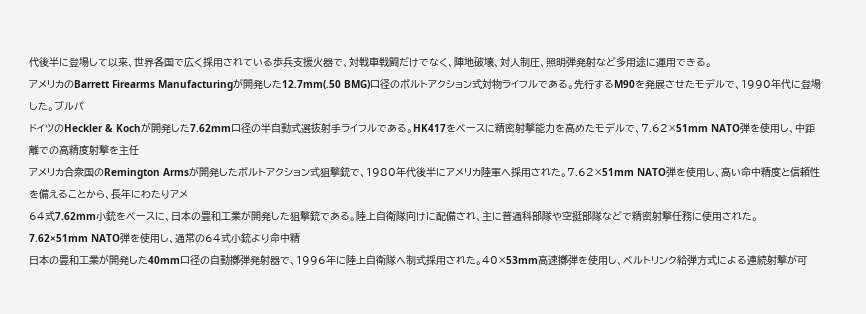代後半に登場して以来、世界各国で広く採用されている歩兵支援火器で、対戦車戦闘だけでなく、陣地破壊、対人制圧、照明弾発射など多用途に運用できる。
アメリカのBarrett Firearms Manufacturingが開発した12.7mm(.50 BMG)口径のボルトアクション式対物ライフルである。先行するM90を発展させたモデルで、1990年代に登場した。ブルパ
ドイツのHeckler & Kochが開発した7.62mm口径の半自動式選抜射手ライフルである。HK417をベースに精密射撃能力を高めたモデルで、7.62×51mm NATO弾を使用し、中距離での高精度射撃を主任
アメリカ合衆国のRemington Armsが開発したボルトアクション式狙撃銃で、1980年代後半にアメリカ陸軍へ採用された。7.62×51mm NATO弾を使用し、高い命中精度と信頼性を備えることから、長年にわたりアメ
64式7.62mm小銃をベースに、日本の豊和工業が開発した狙撃銃である。陸上自衛隊向けに配備され、主に普通科部隊や空挺部隊などで精密射撃任務に使用された。7.62×51mm NATO弾を使用し、通常の64式小銃より命中精
日本の豊和工業が開発した40mm口径の自動擲弾発射器で、1996年に陸上自衛隊へ制式採用された。40×53mm高速擲弾を使用し、ベルトリンク給弾方式による連続射撃が可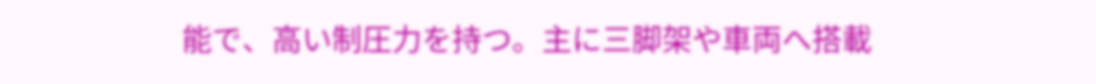能で、高い制圧力を持つ。主に三脚架や車両へ搭載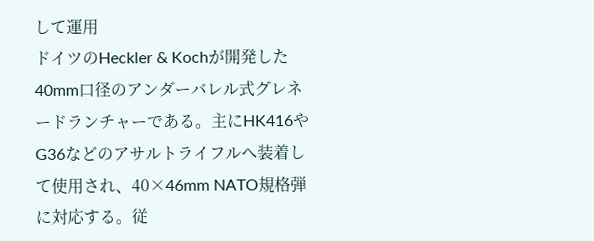して運用
ドイツのHeckler & Kochが開発した40mm口径のアンダーバレル式グレネードランチャーである。主にHK416やG36などのアサルトライフルへ装着して使用され、40×46mm NATO規格弾に対応する。従